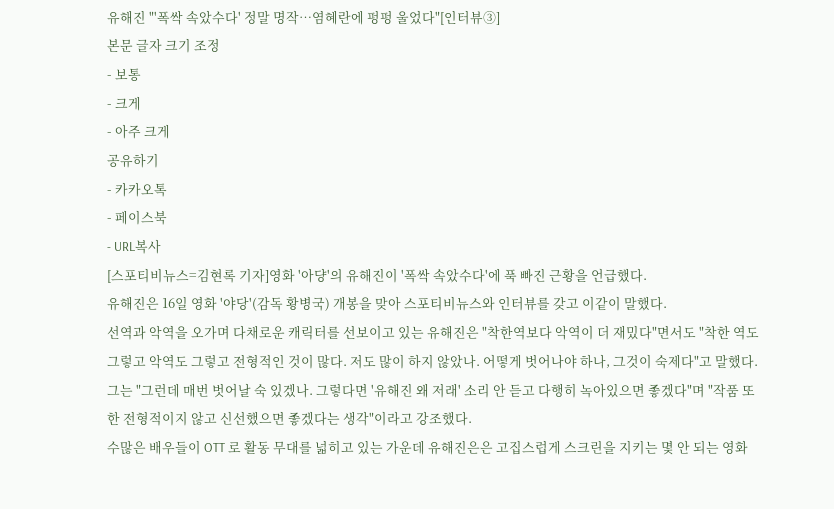유해진 "'폭싹 속았수다' 정말 명작…염혜란에 펑펑 울었다"[인터뷰③]
본문 글자 크기 조정
- 보통
- 크게
- 아주 크게
공유하기
- 카카오톡
- 페이스북
- URL복사
[스포티비뉴스=김현록 기자]영화 '아댱'의 유해진이 '폭싹 속았수다'에 푹 빠진 근황을 언급했다.
유해진은 16일 영화 '야당'(감독 황병국) 개봉을 맞아 스포티비뉴스와 인터뷰를 갖고 이같이 말했다.
선역과 악역을 오가며 다채로운 캐릭터를 선보이고 있는 유해진은 "착한역보다 악역이 더 재밌다"면서도 "착한 역도 그렇고 악역도 그렇고 전형적인 것이 많다. 저도 많이 하지 않았나. 어떻게 벗어나야 하나, 그것이 숙제다"고 말했다.
그는 "그런데 매번 벗어날 숙 있겠나. 그렇다면 '유해진 왜 저래' 소리 안 듣고 다행히 녹아있으면 좋겠다"며 "작품 또한 전형적이지 않고 신선했으면 좋겠다는 생각"이라고 강조했다.
수많은 배우들이 OTT 로 활동 무대를 넓히고 있는 가운데 유해진은은 고집스럽게 스크린을 지키는 몇 안 되는 영화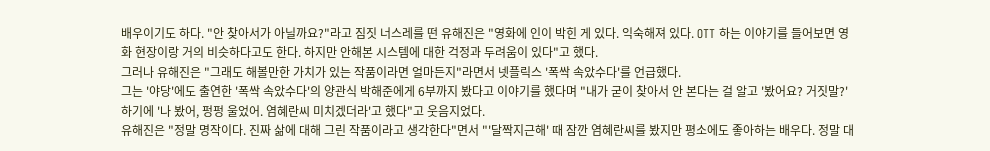배우이기도 하다. "안 찾아서가 아닐까요?"라고 짐짓 너스레를 떤 유해진은 "영화에 인이 박힌 게 있다. 익숙해져 있다. OTT 하는 이야기를 들어보면 영화 현장이랑 거의 비슷하다고도 한다. 하지만 안해본 시스템에 대한 걱정과 두려움이 있다"고 했다.
그러나 유해진은 "그래도 해볼만한 가치가 있는 작품이라면 얼마든지"라면서 넷플릭스 '폭싹 속았수다'를 언급했다.
그는 '야당'에도 출연한 '폭싹 속았수다'의 양관식 박해준에게 6부까지 봤다고 이야기를 했다며 "내가 굳이 찾아서 안 본다는 걸 알고 '봤어요? 거짓말?' 하기에 '나 봤어, 펑펑 울었어. 염혜란씨 미치겠더라'고 했다"고 웃음지었다.
유해진은 "정말 명작이다. 진짜 삶에 대해 그린 작품이라고 생각한다"면서 "'달짝지근해' 때 잠깐 염혜란씨를 봤지만 평소에도 좋아하는 배우다. 정말 대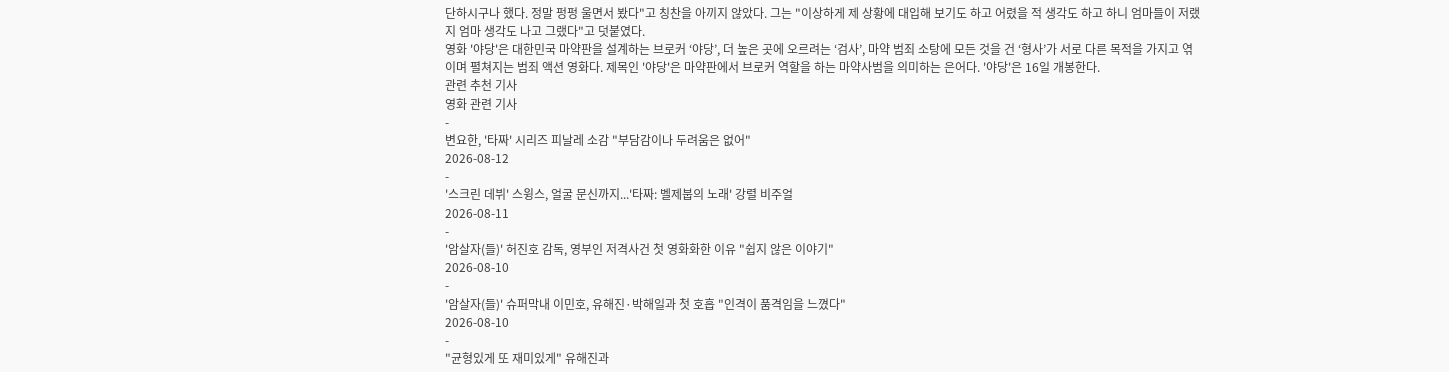단하시구나 했다. 정말 펑펑 울면서 봤다"고 칭찬을 아끼지 않았다. 그는 "이상하게 제 상황에 대입해 보기도 하고 어렸을 적 생각도 하고 하니 엄마들이 저랬지 엄마 생각도 나고 그랬다"고 덧붙였다.
영화 '야당'은 대한민국 마약판을 설계하는 브로커 ‘야당’, 더 높은 곳에 오르려는 ‘검사’, 마약 범죄 소탕에 모든 것을 건 ‘형사’가 서로 다른 목적을 가지고 엮이며 펼쳐지는 범죄 액션 영화다. 제목인 '야당'은 마약판에서 브로커 역할을 하는 마약사범을 의미하는 은어다. '야당'은 16일 개봉한다.
관련 추천 기사
영화 관련 기사
-
변요한, '타짜' 시리즈 피날레 소감 "부담감이나 두려움은 없어"
2026-08-12
-
'스크린 데뷔' 스윙스, 얼굴 문신까지...'타짜: 벨제붑의 노래' 강렬 비주얼
2026-08-11
-
'암살자(들)' 허진호 감독, 영부인 저격사건 첫 영화화한 이유 "쉽지 않은 이야기"
2026-08-10
-
'암살자(들)' 슈퍼막내 이민호, 유해진·박해일과 첫 호흡 "인격이 품격임을 느꼈다"
2026-08-10
-
"균형있게 또 재미있게" 유해진과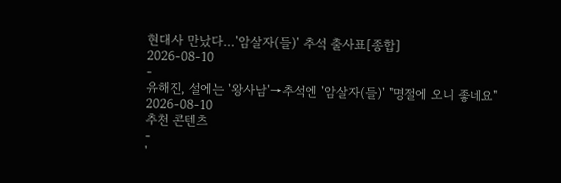현대사 만났다…'암살자(들)' 추석 출사표[종합]
2026-08-10
-
유해진, 설에는 '왕사남'→추석엔 '암살자(들)' "명절에 오니 좋네요"
2026-08-10
추천 콘텐츠
-
'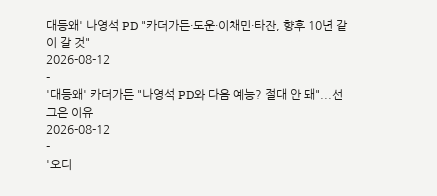대등왜' 나영석 PD "카더가든·도운·이채민·타잔, 향후 10년 같이 갈 것"
2026-08-12
-
'대등왜' 카더가든 "나영석 PD와 다음 예능? 절대 안 돼"...선 그은 이유
2026-08-12
-
'오디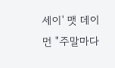세이' 맷 데이먼 "주말마다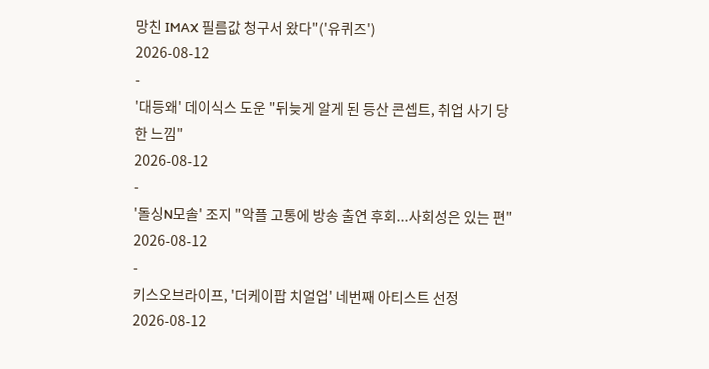망친 IMAX 필름값 청구서 왔다"('유퀴즈')
2026-08-12
-
'대등왜' 데이식스 도운 "뒤늦게 알게 된 등산 콘셉트, 취업 사기 당한 느낌"
2026-08-12
-
'돌싱N모솔' 조지 "악플 고통에 방송 출연 후회...사회성은 있는 편"
2026-08-12
-
키스오브라이프, '더케이팝 치얼업' 네번째 아티스트 선정
2026-08-12